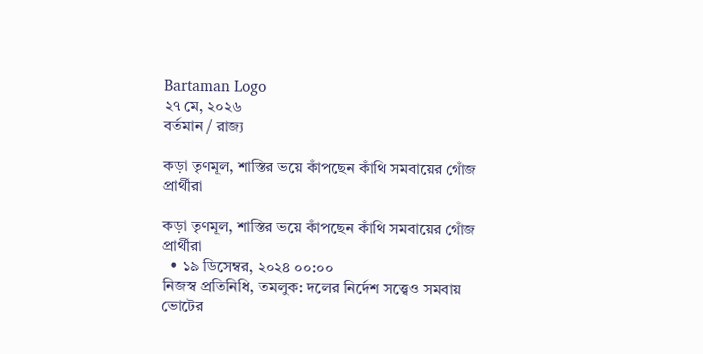Bartaman Logo
২৭ মে, ২০২৬
বর্তমান / রাজ্য

কড়া তৃণমূল, শাস্তির ভয়ে কাঁপছেন কাঁথি সমবায়ের গোঁজ প্রার্থীরা

কড়া তৃণমূল, শাস্তির ভয়ে কাঁপছেন কাঁথি সমবায়ের গোঁজ প্রার্থীরা
  • ১৯ ডিসেম্বর, ২০২৪ ০০:০০
নিজস্ব প্রতিনিধি, তমলুক: দলের নির্দেশ সত্ত্বেও সমবায় ভোটের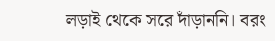লড়াই থেকে সরে দাঁড়াননি। বরং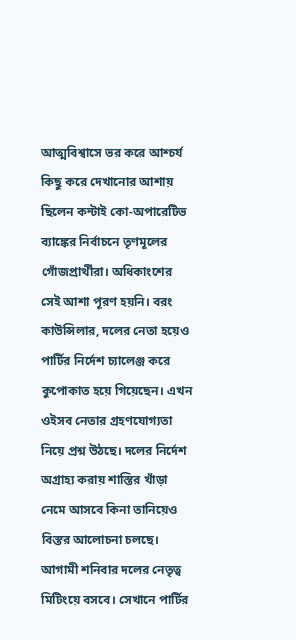আত্মবিশ্বাসে ভর করে আশ্চর্য কিছু করে দেখানোর আশায় ছিলেন কন্টাই কো-অপারেটিভ ব্যাঙ্কের নির্বাচনে তৃণমূলের গোঁজপ্রার্থীরা। অধিকাংশের সেই আশা পূরণ হয়নি। বরং কাউন্সিলার, দলের নেতা হয়েও পার্টির নির্দেশ চ্যালেঞ্জ করে কুপোকাত হয়ে গিয়েছেন। এখন ওইসব নেতার গ্রহণযোগ্যতা নিয়ে প্রশ্ন উঠছে। দলের নির্দেশ অগ্রাহ্য করায় শাস্তির খাঁড়া নেমে আসবে কিনা তানিয়েও বিস্তর আলোচনা চলছে। আগামী শনিবার দলের নেতৃত্ব মিটিংয়ে বসবে। সেখানে পার্টির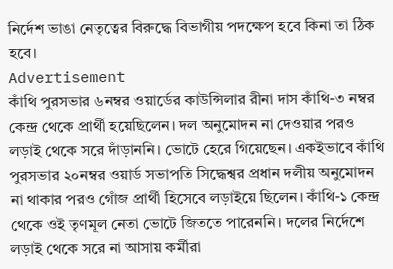নির্দেশ ভাঙা নেতৃত্বের বিরুদ্ধে বিভাগীয় পদক্ষেপ হবে কিনা তা ঠিক হবে।
Advertisement
কাঁথি পুরসভার ৬নম্বর ওয়ার্ডের কাউন্সিলার রীনা দাস কাঁথি-৩ নম্বর কেন্দ্র থেকে প্রার্থী হয়েছিলেন। দল অনুমোদন না দেওয়ার পরও লড়াই থেকে সরে দাঁড়াননি। ভোটে হেরে গিয়েছেন। একইভাবে কাঁথি পুরসভার ২০নম্বর ওয়ার্ড সভাপতি সিদ্ধেশ্বর প্রধান দলীয় অনুমোদন না থাকার পরও গোঁজ প্রার্থী হিসেবে লড়াইয়ে ছিলেন। কাঁথি-১ কেন্দ্র থেকে ওই তৃণমূল নেতা ভোটে জিততে পারেননি। দলের নির্দেশে লড়াই থেকে সরে না আসায় কর্মীরা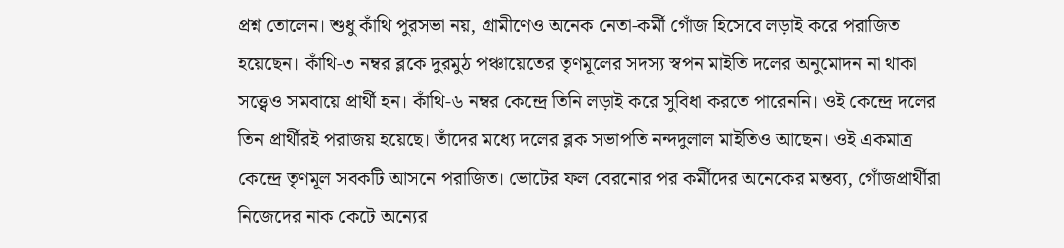প্রশ্ন তোলেন। শুধু কাঁথি পুরসভা নয়, গ্রামীণেও অনেক নেতা-কর্মী গোঁজ হিসেবে লড়াই করে পরাজিত হয়েছেন। কাঁথি-৩ নম্বর ব্লকে দুরমুঠ পঞ্চায়েতের তৃণমূলের সদস্য স্বপন মাইতি দলের অনুমোদন না থাকা সত্ত্বেও সমবায়ে প্রার্থী হন। কাঁথি-৬ নম্বর কেন্দ্রে তিনি লড়াই করে সুবিধা করতে পারেননি। ওই কেন্দ্রে দলের তিন প্রার্থীরই পরাজয় হয়েছে। তাঁদের মধ্যে দলের ব্লক সভাপতি নন্দদুলাল মাইতিও আছেন। ওই একমাত্র কেন্দ্রে তৃণমূল সবকটি আসনে পরাজিত। ভোটের ফল বেরনোর পর কর্মীদের অনেকের মন্তব্য‌, গোঁজপ্রার্থীরা নিজেদের নাক কেটে অন্যের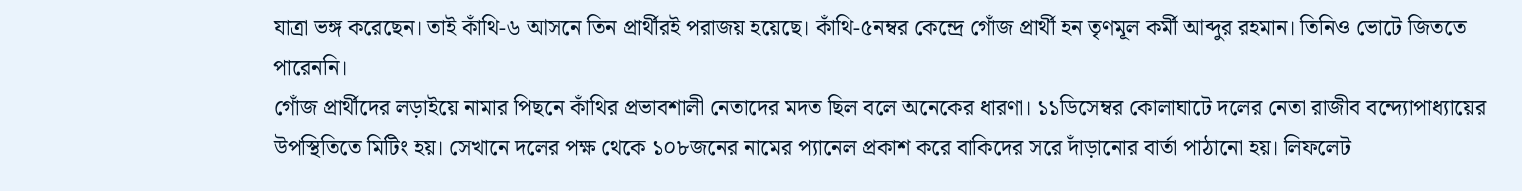যাত্রা ভঙ্গ করেছেন। তাই কাঁথি-৬ আসনে তিন প্রার্থীরই পরাজয় হয়েছে। কাঁথি-৫নম্বর কেন্দ্রে গোঁজ প্রার্থী হন তৃণমূল কর্মী আব্দুর রহমান। তিনিও ভোটে জিততে পারেননি।
গোঁজ প্রার্থীদের লড়াইয়ে নামার পিছনে কাঁথির প্রভাবশালী নেতাদের মদত ছিল বলে অনেকের ধারণা। ১১ডিসেম্বর কোলাঘাটে দলের নেতা রাজীব বন্দ্যোপাধ্যায়ের উপস্থিতিতে মিটিং হয়। সেখানে দলের পক্ষ থেকে ১০৮জনের নামের প্যানেল প্রকাশ করে বাকিদের সরে দাঁড়ানোর বার্তা পাঠানো হয়। লিফলেট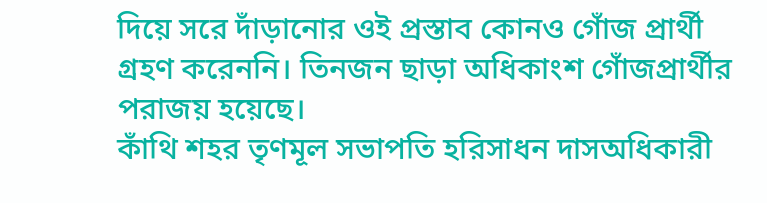দিয়ে সরে দাঁড়ানোর ওই প্রস্তাব কোনও গোঁজ প্রার্থী গ্রহণ করেননি। তিনজন ছাড়া অধিকাংশ গোঁজপ্রার্থীর পরাজয় হয়েছে।
কাঁথি শহর তৃণমূল সভাপতি হরিসাধন দাসঅধিকারী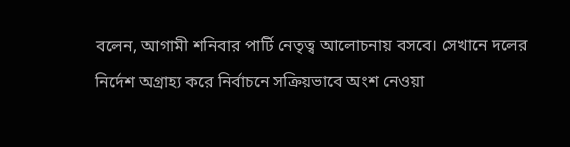বলেন, আগামী শনিবার পার্টি নেতৃত্ব আলোচনায় বসবে। সেখানে দলের নির্দেশ অগ্রাহ্য করে নির্বাচনে সক্রিয়ভাবে অংশ নেওয়া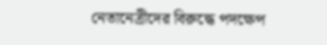নেতানেত্রীদের বিরুদ্ধে পদক্ষেপ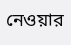নেওয়ার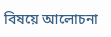বিষয়ে আলোচনা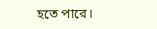হতে পারে।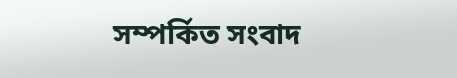সম্পর্কিত সংবাদ